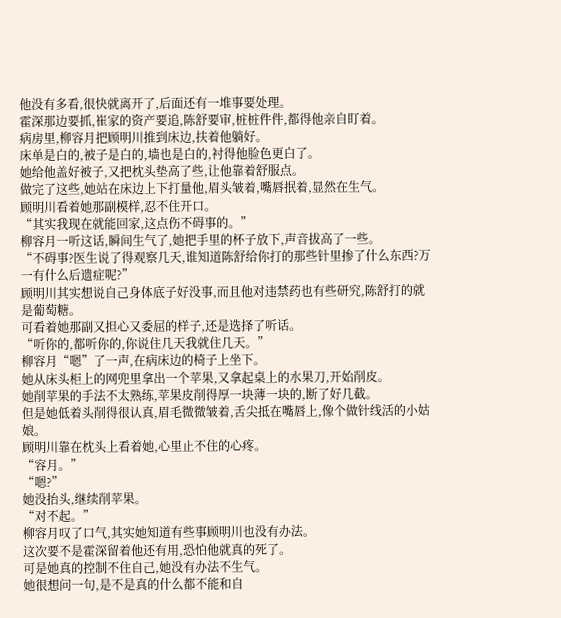他没有多看,很快就离开了,后面还有一堆事要处理。
霍深那边要抓,崔家的资产要追,陈舒要审,桩桩件件,都得他亲自盯着。
病房里,柳容月把顾明川推到床边,扶着他躺好。
床单是白的,被子是白的,墙也是白的,衬得他脸色更白了。
她给他盖好被子,又把枕头垫高了些,让他靠着舒服点。
做完了这些,她站在床边上下打量他,眉头皱着,嘴唇抿着,显然在生气。
顾明川看着她那副模样,忍不住开口。
“其实我现在就能回家,这点伤不碍事的。”
柳容月一听这话,瞬间生气了,她把手里的杯子放下,声音拔高了一些。
“不碍事?医生说了得观察几天,谁知道陈舒给你打的那些针里掺了什么东西?万一有什么后遗症呢?”
顾明川其实想说自己身体底子好没事,而且他对违禁药也有些研究,陈舒打的就是葡萄糖。
可看着她那副又担心又委屈的样子,还是选择了听话。
“听你的,都听你的,你说住几天我就住几天。”
柳容月“嗯”了一声,在病床边的椅子上坐下。
她从床头柜上的网兜里拿出一个苹果,又拿起桌上的水果刀,开始削皮。
她削苹果的手法不太熟练,苹果皮削得厚一块薄一块的,断了好几截。
但是她低着头削得很认真,眉毛微微皱着,舌尖抵在嘴唇上,像个做针线活的小姑娘。
顾明川靠在枕头上看着她,心里止不住的心疼。
“容月。”
“嗯?”
她没抬头,继续削苹果。
“对不起。”
柳容月叹了口气,其实她知道有些事顾明川也没有办法。
这次要不是霍深留着他还有用,恐怕他就真的死了。
可是她真的控制不住自己,她没有办法不生气。
她很想问一句,是不是真的什么都不能和自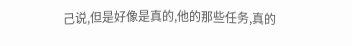己说,但是好像是真的,他的那些任务,真的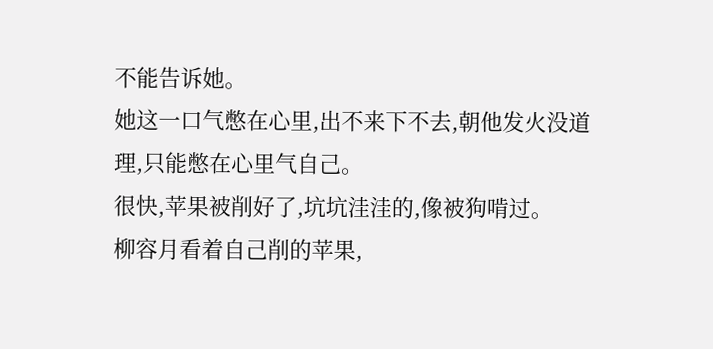不能告诉她。
她这一口气憋在心里,出不来下不去,朝他发火没道理,只能憋在心里气自己。
很快,苹果被削好了,坑坑洼洼的,像被狗啃过。
柳容月看着自己削的苹果,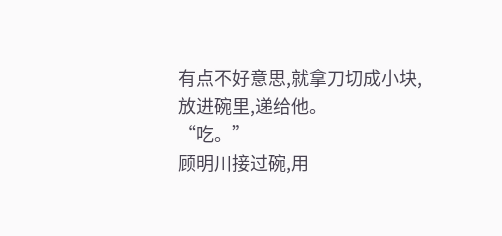有点不好意思,就拿刀切成小块,放进碗里,递给他。
“吃。”
顾明川接过碗,用